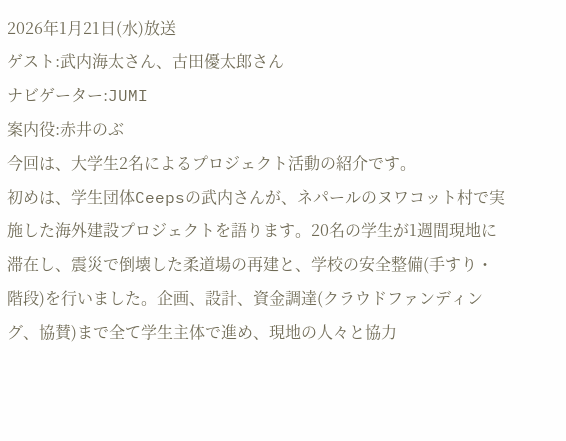2026年1月21日(水)放送
ゲスト:武内海太さん、古田優太郎さん
ナビゲーター:JUMI
案内役:赤井のぶ
今回は、大学生2名によるプロジェクト活動の紹介です。
初めは、学生団体Ceepsの武内さんが、ネパールのヌワコット村で実施した海外建設プロジェクトを語ります。20名の学生が1週間現地に滞在し、震災で倒壊した柔道場の再建と、学校の安全整備(手すり・階段)を行いました。企画、設計、資金調達(クラウドファンディング、協賛)まで全て学生主体で進め、現地の人々と協力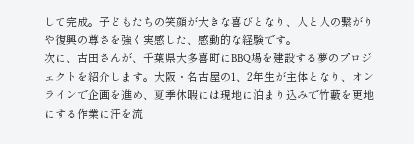して完成。子どもたちの笑顔が大きな喜びとなり、人と人の繋がりや復興の尊さを強く実感した、感動的な経験です。
次に、古田さんが、千葉県大多喜町にBBQ場を建設する夢のプロジェクトを紹介します。大阪・名古屋の1、2年生が主体となり、オンラインで企画を進め、夏季休暇には現地に泊まり込みで竹藪を更地にする作業に汗を流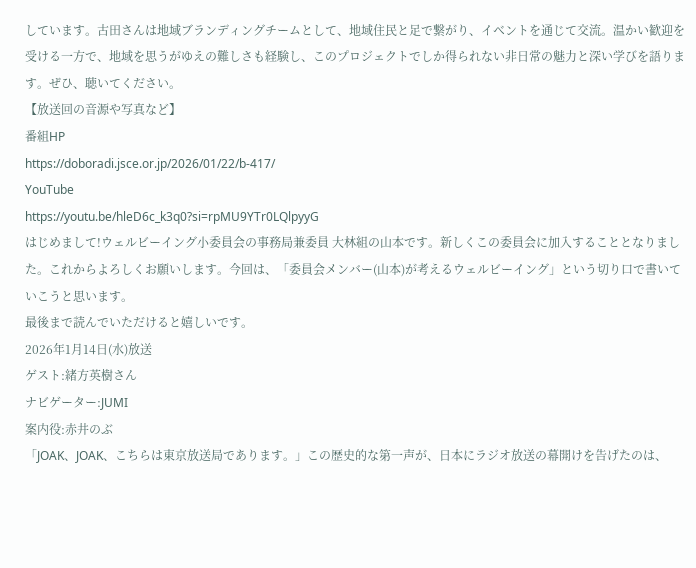しています。古田さんは地域ブランディングチームとして、地域住民と足で繋がり、イベントを通じて交流。温かい歓迎を受ける一方で、地域を思うがゆえの難しさも経験し、このプロジェクトでしか得られない非日常の魅力と深い学びを語ります。ぜひ、聴いてください。
【放送回の音源や写真など】
番組HP
https://doboradi.jsce.or.jp/2026/01/22/b-417/
YouTube
https://youtu.be/hleD6c_k3q0?si=rpMU9YTr0LQlpyyG
はじめまして!ウェルビーイング小委員会の事務局兼委員 大林組の山本です。新しくこの委員会に加入することとなりました。これからよろしくお願いします。今回は、「委員会メンバー(山本)が考えるウェルビーイング」という切り口で書いていこうと思います。
最後まで読んでいただけると嬉しいです。
2026年1月14日(水)放送
ゲスト:緒方英樹さん
ナビゲーター:JUMI
案内役:赤井のぶ
「JOAK、JOAK、こちらは東京放送局であります。」この歴史的な第一声が、日本にラジオ放送の幕開けを告げたのは、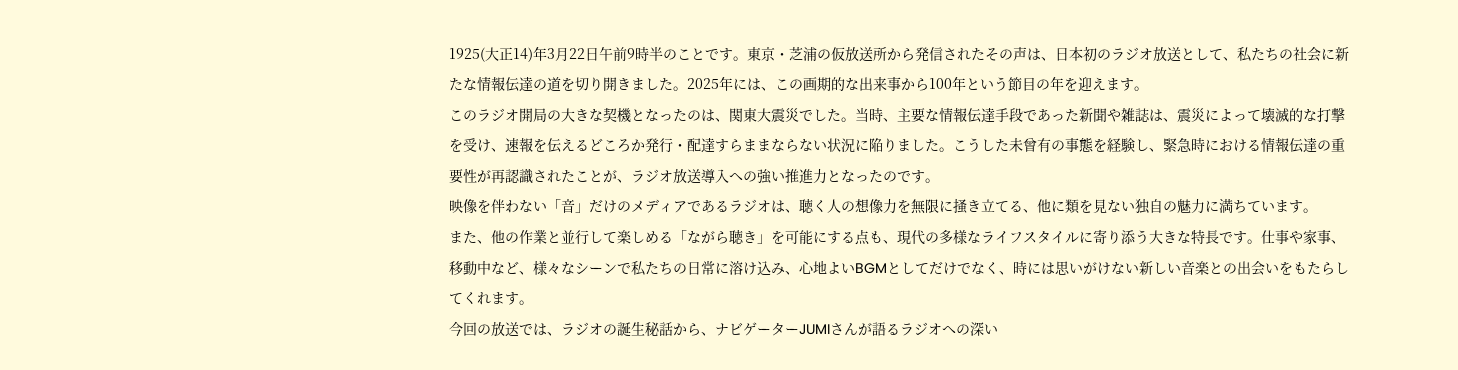1925(大正14)年3月22日午前9時半のことです。東京・芝浦の仮放送所から発信されたその声は、日本初のラジオ放送として、私たちの社会に新たな情報伝達の道を切り開きました。2025年には、この画期的な出来事から100年という節目の年を迎えます。
このラジオ開局の大きな契機となったのは、関東大震災でした。当時、主要な情報伝達手段であった新聞や雑誌は、震災によって壊滅的な打撃を受け、速報を伝えるどころか発行・配達すらままならない状況に陥りました。こうした未曾有の事態を経験し、緊急時における情報伝達の重要性が再認識されたことが、ラジオ放送導入への強い推進力となったのです。
映像を伴わない「音」だけのメディアであるラジオは、聴く人の想像力を無限に掻き立てる、他に類を見ない独自の魅力に満ちています。
また、他の作業と並行して楽しめる「ながら聴き」を可能にする点も、現代の多様なライフスタイルに寄り添う大きな特長です。仕事や家事、移動中など、様々なシーンで私たちの日常に溶け込み、心地よいBGMとしてだけでなく、時には思いがけない新しい音楽との出会いをもたらしてくれます。
今回の放送では、ラジオの誕生秘話から、ナビゲーターJUMIさんが語るラジオへの深い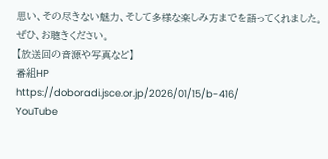思い、その尽きない魅力、そして多様な楽しみ方までを語ってくれました。ぜひ、お聴きください。
【放送回の音源や写真など】
番組HP
https://doboradi.jsce.or.jp/2026/01/15/b-416/
YouTube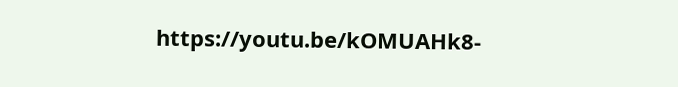https://youtu.be/kOMUAHk8-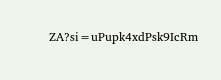ZA?si=uPupk4xdPsk9IcRm